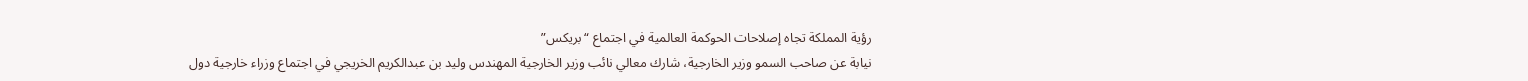رؤية المملكة تجاه إصلاحات الحوكمة العالمية في اجتماع “بريكس”
نيابة عن صاحب السمو وزير الخارجية، شارك معالي نائب وزير الخارجية المهندس وليد بن عبدالكريم الخريجي في اجتماع وزراء خارجية دول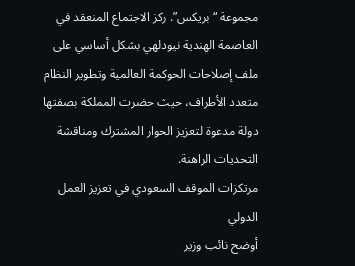مجموعة “بريكس”. ركز الاجتماع المنعقد في العاصمة الهندية نيودلهي بشكل أساسي على ملف إصلاحات الحوكمة العالمية وتطوير النظام متعدد الأطراف، حيث حضرت المملكة بصفتها دولة مدعوة لتعزيز الحوار المشترك ومناقشة التحديات الراهنة.
مرتكزات الموقف السعودي في تعزيز العمل الدولي
أوضح نائب وزير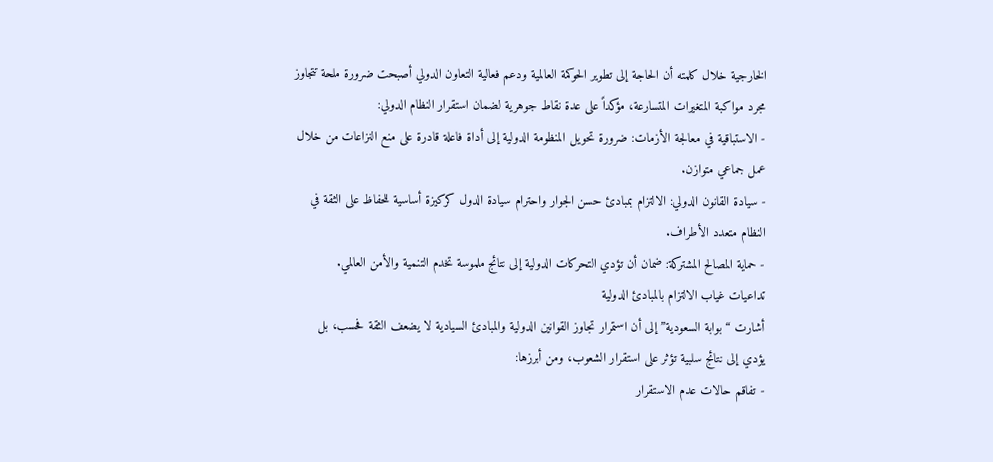الخارجية خلال كلمته أن الحاجة إلى تطوير الحوكمة العالمية ودعم فعالية التعاون الدولي أصبحت ضرورة ملحة تتجاوز مجرد مواكبة المتغيرات المتسارعة، مؤكداً على عدة نقاط جوهرية لضمان استقرار النظام الدولي:
- الاستباقية في معالجة الأزمات: ضرورة تحويل المنظومة الدولية إلى أداة فاعلة قادرة على منع النزاعات من خلال عمل جماعي متوازن.
- سيادة القانون الدولي: الالتزام بمبادئ حسن الجوار واحترام سيادة الدول كركيزة أساسية للحفاظ على الثقة في النظام متعدد الأطراف.
- حماية المصالح المشتركة: ضمان أن تؤدي التحركات الدولية إلى نتائج ملموسة تخدم التنمية والأمن العالمي.
تداعيات غياب الالتزام بالمبادئ الدولية
أشارت “بوابة السعودية” إلى أن استمرار تجاوز القوانين الدولية والمبادئ السيادية لا يضعف الثقة فحسب، بل يؤدي إلى نتائج سلبية تؤثر على استقرار الشعوب، ومن أبرزها:
- تفاقم حالات عدم الاستقرار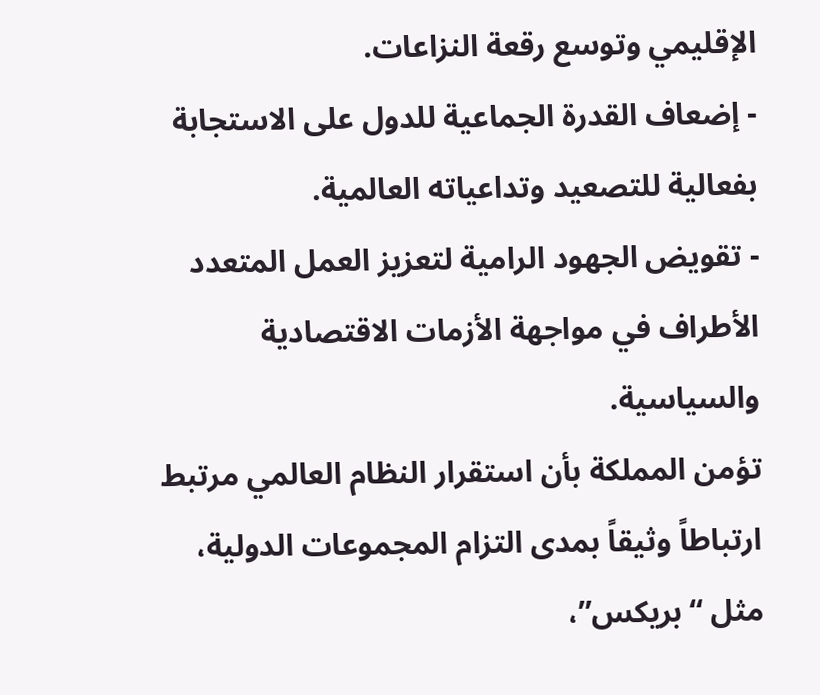الإقليمي وتوسع رقعة النزاعات.
- إضعاف القدرة الجماعية للدول على الاستجابة بفعالية للتصعيد وتداعياته العالمية.
- تقويض الجهود الرامية لتعزيز العمل المتعدد الأطراف في مواجهة الأزمات الاقتصادية والسياسية.
تؤمن المملكة بأن استقرار النظام العالمي مرتبط ارتباطاً وثيقاً بمدى التزام المجموعات الدولية، مثل “بريكس”،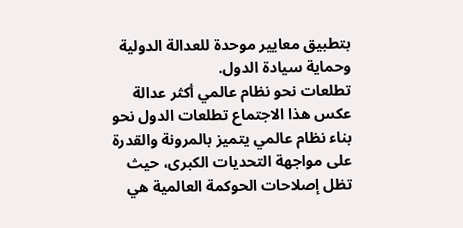بتطبيق معايير موحدة للعدالة الدولية وحماية سيادة الدول.
تطلعات نحو نظام عالمي أكثر عدالة
عكس هذا الاجتماع تطلعات الدول نحو بناء نظام عالمي يتميز بالمرونة والقدرة على مواجهة التحديات الكبرى، حيث تظل إصلاحات الحوكمة العالمية هي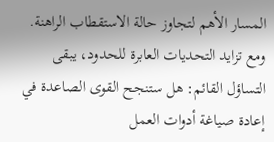المسار الأهم لتجاوز حالة الاستقطاب الراهنة. ومع تزايد التحديات العابرة للحدود، يبقى التساؤل القائم: هل ستنجح القوى الصاعدة في إعادة صياغة أدوات العمل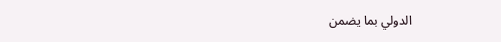الدولي بما يضمن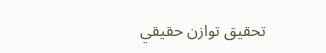تحقيق توازن حقيقي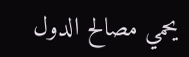يحمي مصالح الدول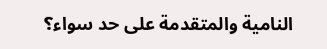النامية والمتقدمة على حد سواء؟